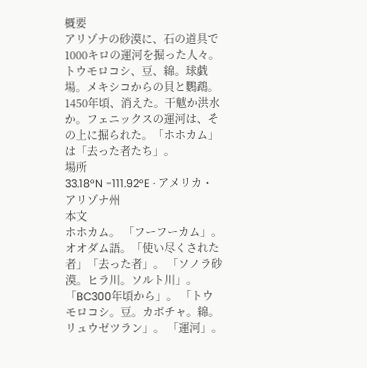概要
アリゾナの砂漠に、石の道具で1000キロの運河を掘った人々。トウモロコシ、豆、綿。球戯場。メキシコからの貝と鸚鵡。1450年頃、消えた。干魃か洪水か。フェニックスの運河は、その上に掘られた。「ホホカム」は「去った者たち」。
場所
33.18°N -111.92°E · アメリカ・アリゾナ州
本文
ホホカム。 「フーフーカム」。オオダム語。「使い尽くされた者」「去った者」。 「ソノラ砂漠。ヒラ川。ソルト川」。 「BC300年頃から」。 「トウモロコシ。豆。カボチャ。綿。リュウゼツラン」。 「運河」。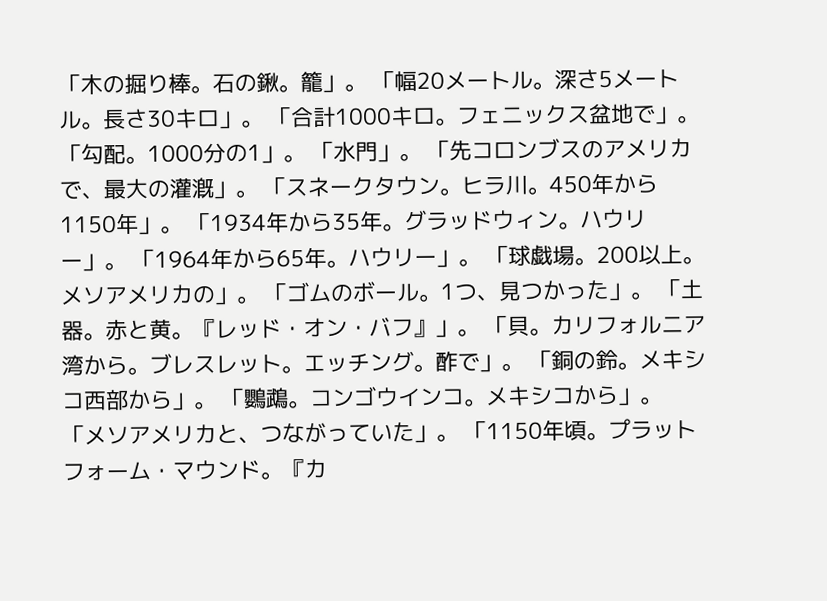「木の掘り棒。石の鍬。籠」。 「幅20メートル。深さ5メートル。長さ30キロ」。 「合計1000キロ。フェニックス盆地で」。 「勾配。1000分の1」。 「水門」。 「先コロンブスのアメリカで、最大の灌漑」。 「スネークタウン。ヒラ川。450年から1150年」。 「1934年から35年。グラッドウィン。ハウリー」。 「1964年から65年。ハウリー」。 「球戯場。200以上。メソアメリカの」。 「ゴムのボール。1つ、見つかった」。 「土器。赤と黄。『レッド・オン・バフ』」。 「貝。カリフォルニア湾から。ブレスレット。エッチング。酢で」。 「銅の鈴。メキシコ西部から」。 「鸚鵡。コンゴウインコ。メキシコから」。 「メソアメリカと、つながっていた」。 「1150年頃。プラットフォーム・マウンド。『カ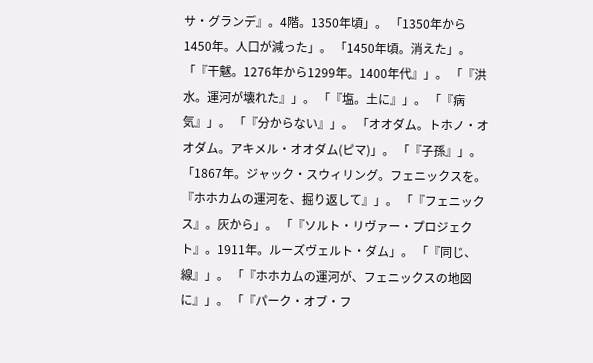サ・グランデ』。4階。1350年頃」。 「1350年から1450年。人口が減った」。 「1450年頃。消えた」。 「『干魃。1276年から1299年。1400年代』」。 「『洪水。運河が壊れた』」。 「『塩。土に』」。 「『病気』」。 「『分からない』」。 「オオダム。トホノ・オオダム。アキメル・オオダム(ピマ)」。 「『子孫』」。 「1867年。ジャック・スウィリング。フェニックスを。『ホホカムの運河を、掘り返して』」。 「『フェニックス』。灰から」。 「『ソルト・リヴァー・プロジェクト』。1911年。ルーズヴェルト・ダム」。 「『同じ、線』」。 「『ホホカムの運河が、フェニックスの地図に』」。 「『パーク・オブ・フ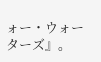ォー・ウォーターズ』。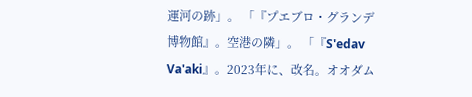運河の跡」。 「『プエブロ・グランデ博物館』。空港の隣」。 「『S'edav Va'aki』。2023年に、改名。オオダム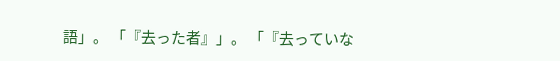語」。 「『去った者』」。 「『去っていな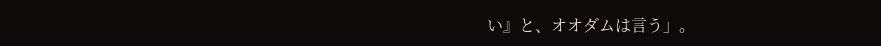い』と、オオダムは言う」。